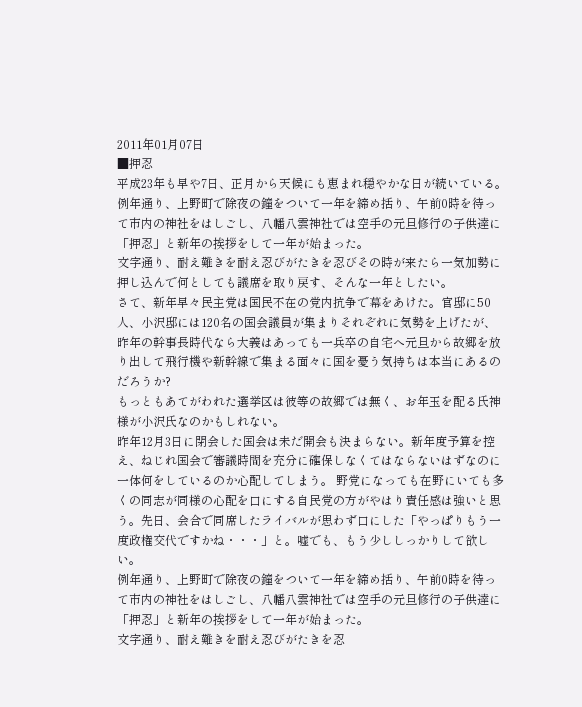2011年01月07日
■押忍
平成23年も早や7日、正月から天候にも恵まれ穏やかな日が続いている。
例年通り、上野町で除夜の鐘をついて一年を締め括り、午前0時を待って市内の神社をはしごし、八幡八雲神社では空手の元旦修行の子供達に「押忍」と新年の挨拶をして一年が始まった。
文字通り、耐え難きを耐え忍びがたきを忍びその時が来たら一気加勢に押し込んで何としても議席を取り戻す、そんな一年としたい。
さて、新年早々民主党は国民不在の党内抗争で幕をあけた。官邸に50人、小沢邸には120名の国会議員が集まりそれぞれに気勢を上げたが、昨年の幹事長時代なら大義はあっても一兵卒の自宅へ元旦から故郷を放り出して飛行機や新幹線で集まる面々に国を憂う気持ちは本当にあるのだろうか?
もっともあてがわれた選挙区は彼等の故郷では無く、お年玉を配る氏神様が小沢氏なのかもしれない。
昨年12月3日に閉会した国会は未だ開会も決まらない。新年度予算を控え、ねじれ国会で審議時間を充分に確保しなくてはならないはずなのに一体何をしているのか心配してしまう。 野党になっても在野にいても多くの同志が同様の心配を口にする自民党の方がやはり責任感は強いと思う。先日、会合で同席したライバルが思わず口にした「やっぱりもう一度政権交代ですかね・・・」と。嘘でも、もう少ししっかりして欲しい。
例年通り、上野町で除夜の鐘をついて一年を締め括り、午前0時を待って市内の神社をはしごし、八幡八雲神社では空手の元旦修行の子供達に「押忍」と新年の挨拶をして一年が始まった。
文字通り、耐え難きを耐え忍びがたきを忍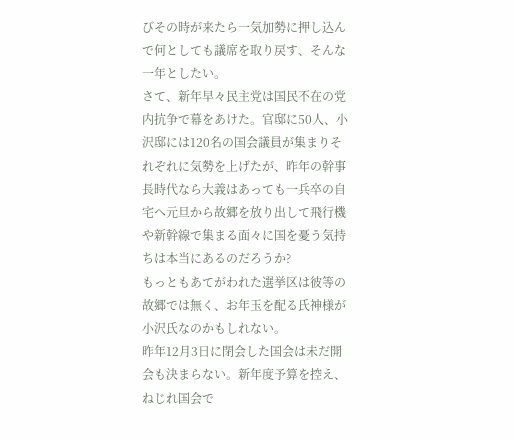びその時が来たら一気加勢に押し込んで何としても議席を取り戻す、そんな一年としたい。
さて、新年早々民主党は国民不在の党内抗争で幕をあけた。官邸に50人、小沢邸には120名の国会議員が集まりそれぞれに気勢を上げたが、昨年の幹事長時代なら大義はあっても一兵卒の自宅へ元旦から故郷を放り出して飛行機や新幹線で集まる面々に国を憂う気持ちは本当にあるのだろうか?
もっともあてがわれた選挙区は彼等の故郷では無く、お年玉を配る氏神様が小沢氏なのかもしれない。
昨年12月3日に閉会した国会は未だ開会も決まらない。新年度予算を控え、ねじれ国会で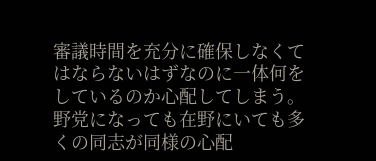審議時間を充分に確保しなくてはならないはずなのに一体何をしているのか心配してしまう。 野党になっても在野にいても多くの同志が同様の心配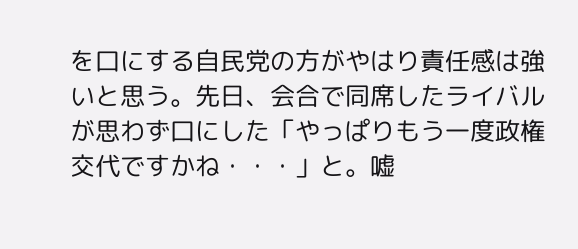を口にする自民党の方がやはり責任感は強いと思う。先日、会合で同席したライバルが思わず口にした「やっぱりもう一度政権交代ですかね・・・」と。嘘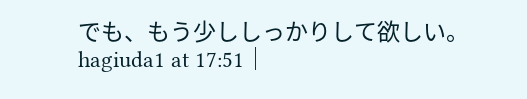でも、もう少ししっかりして欲しい。
hagiuda1 at 17:51│